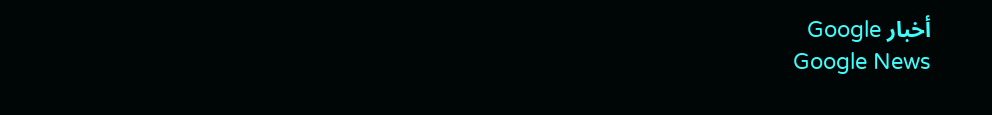أخبار Google
Google News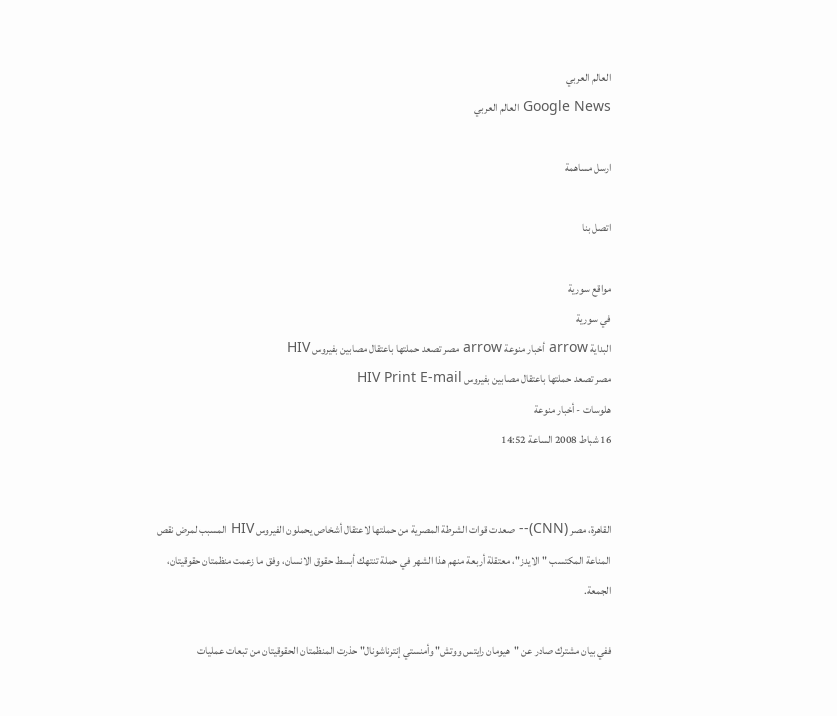العالم العربي
Google News العالم العربي

ارسل مساهمة

اتصل بنا

مواقع سورية
في سورية
البداية arrow أخبار منوعة arrow مصر تصعد حملتها باعتقال مصابين بفيروس HIV
مصر تصعد حملتها باعتقال مصابين بفيروس HIV Print E-mail
هلوسات - أخبار منوعة
16 شباط 2008 الساعة 14:52


القاهرة، مصر (CNN)-- صعدت قوات الشرطة المصرية من حملتها لاعتقال أشخاص يحملون الفيروس HIV المسبب لمرض نقص المناعة المكتسب "الايدز"، معتقلة أربعة منهم هذا الشهر في حملة تنتهك أبسط حقوق الانسان، وفق ما زعمت منظمتان حقوقيتان، الجمعة.

ففي بيان مشترك صادر عن "هيومان رايتس ووتش" وأمنستي إنترناشونال" حذرت المنظمتان الحقوقيتان من تبعات عمليات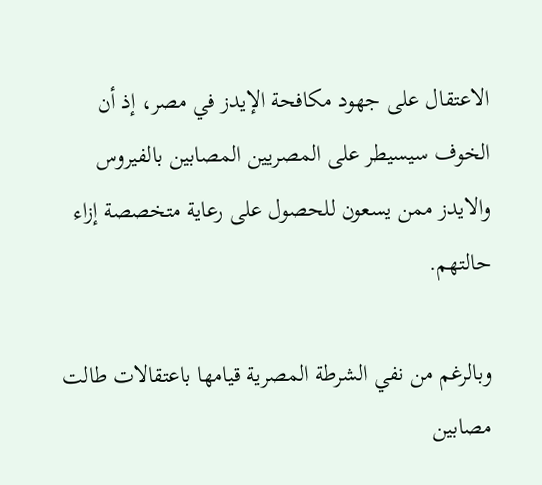الاعتقال على جهود مكافحة الإيدز في مصر، إذ أن الخوف سيسيطر على المصريين المصابين بالفيروس والايدز ممن يسعون للحصول على رعاية متخصصة إزاء حالتهم.

وبالرغم من نفي الشرطة المصرية قيامها باعتقالات طالت مصابين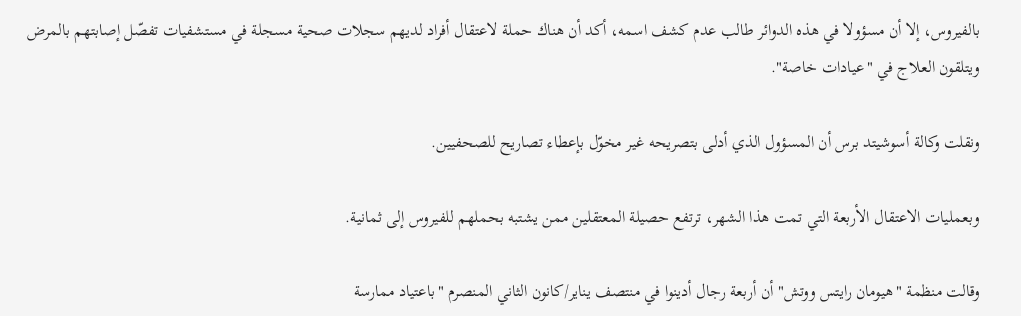بالفيروس، إلا أن مسؤولا في هذه الدوائر طالب عدم كشف اسمه، أكد أن هناك حملة لاعتقال أفراد لديهم سجلات صحية مسجلة في مستشفيات تفصّل إصابتهم بالمرض ويتلقون العلاج في "عيادات خاصة".

ونقلت وكالة أسوشيتد برس أن المسؤول الذي أدلى بتصريحه غير مخوّل بإعطاء تصاريح للصحفيين.

وبعمليات الاعتقال الأربعة التي تمت هذا الشهر، ترتفع حصيلة المعتقلين ممن يشتبه بحملهم للفيروس إلى ثمانية.

وقالت منظمة "هيومان رايتس ووتش" أن أربعة رجال أدينوا في منتصف يناير/كانون الثاني المنصرم "باعتياد ممارسة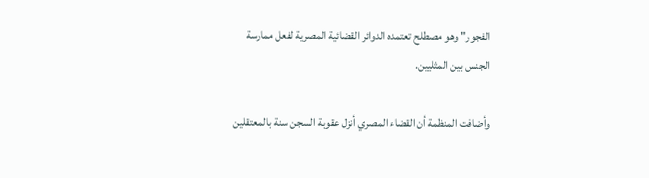الفجور" وهو مصطلح تعتمده الدوائر القضائية المصرية لفعل ممارسة الجنس بين المثليين.

وأضافت المنظمة أن القضاء المصري أنزل عقوبة السجن سنة بالمعتقلين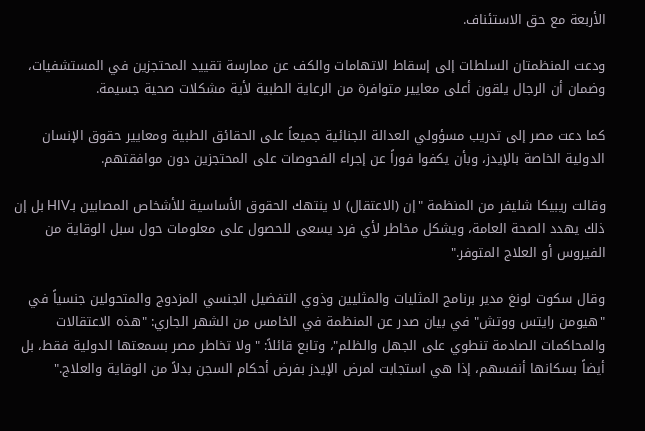الأربعة مع حق الاستئناف.

ودعت المنظمتان السلطات إلى إسقاط الاتهامات والكف عن ممارسة تقييد المحتجزين في المستشفيات، وضمان أن الرجال يلقون أعلى معايير متوافرة من الرعاية الطبية لأية مشكلات صحية جسيمة.

كما دعت مصر إلى تدريب مسؤولي العدالة الجنائية جميعاً على الحقائق الطبية ومعايير حقوق الإنسان الدولية الخاصة بالإيدز، وبأن يكفوا فوراً عن إجراء الفحوصات على المحتجزين دون موافقتهم.

وقالت ريبيكا شليفر من المنظمة "إن (الاعتقال) لا ينتهك الحقوق الأساسية للأشخاص المصابين بـHIV بل إن ذلك يهدد الصحة العامة، ويشكل مخاطر لأي فرد يسعى للحصول على معلومات حول سبل الوقاية من الفيروس أو العلاج المتوفر."

وقال سكوت لونغ مدير برنامج المثليات والمثليين وذوي التفضيل الجنسي المزدوج والمتحولين جنسياً في "هيومن رايتس ووتش" في بيان صدر عن المنظمة في الخامس من الشهر الجاري: "هذه الاعتقالات والمحاكمات الصادمة تنطوي على الجهل والظلم"، وتابع قائلاً: "ولا تخاطر مصر بسمعتها الدولية فقط، بل أيضاً بسكانها أنفسهم، إذا هي استجابت لمرض الإيدز بفرض أحكام السجن بدلاً من الوقاية والعلاج."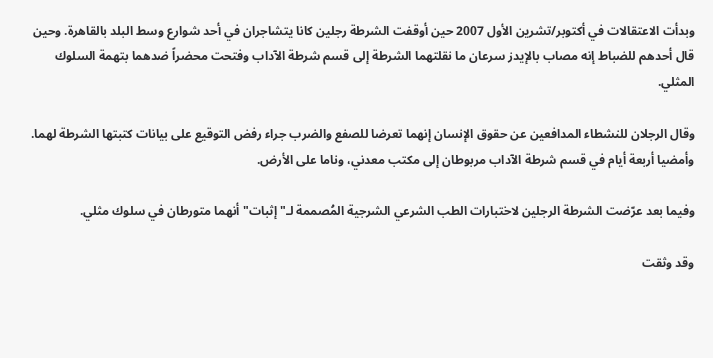وبدأت الاعتقالات في أكتوبر/تشرين الأول 2007 حين أوقفت الشرطة رجلين كانا يتشاجران في أحد شوارع وسط البلد بالقاهرة. وحين قال أحدهم للضباط إنه مصاب بالإيدز سرعان ما نقلتهما الشرطة إلى قسم شرطة الآداب وفتحت محضراً ضدهما بتهمة السلوك المثلي.

وقال الرجلان للنشطاء المدافعين عن حقوق الإنسان إنهما تعرضا للصفع والضرب جراء رفض التوقيع على بيانات كتبتها الشرطة لهما. وأمضيا أربعة أيام في قسم شرطة الآداب مربوطان إلى مكتب معدني، وناما على الأرض.

وفيما بعد عرّضت الشرطة الرجلين لاختبارات الطب الشرعي الشرجية المُصممة لـ"إثبات" أنهما متورطان في سلوك مثلي.

وقد وثقت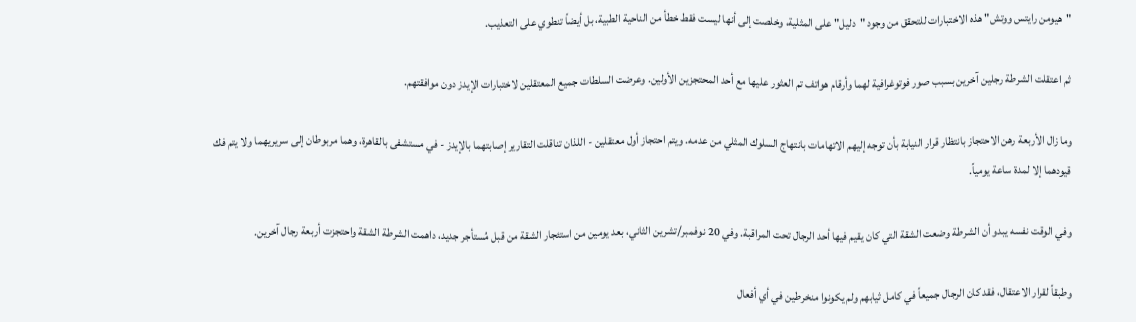"هيومن رايتس ووتش" هذه الاختبارات للتحقق من وجود "دليل" على المثلية، وخلصت إلى أنها ليست فقط خطأ من الناحية الطبية، بل أيضاً تنطوي على التعذيب.

ثم اعتقلت الشرطة رجلين آخرين بسبب صور فوتوغرافية لهما وأرقام هواتف تم العثور عليها مع أحد المحتجزين الأولين. وعرضت السلطات جميع المعتقلين لاختبارات الإيدز دون موافقتهم.

وما زال الأربعة رهن الاحتجاز بانتظار قرار النيابة بأن توجه إليهم الاتهامات بانتهاج السلوك المثلي من عدمه. ويتم احتجاز أول معتقلين - اللذان تناقلت التقارير إصابتهما بالإيدز - في مستشفى بالقاهرة، وهما مربوطان إلى سريريهما ولا يتم فك قيودهما إلا لمدة ساعة يومياً.

وفي الوقت نفسه يبدو أن الشرطة وضعت الشقة التي كان يقيم فيها أحد الرجال تحت المراقبة. وفي 20 نوفمبر/تشرين الثاني، بعد يومين من استئجار الشقة من قبل مُستأجر جديد، داهمت الشرطة الشقة واحتجزت أربعة رجال آخرين.

وطبقاً لقرار الاعتقال، فقد كان الرجال جميعاً في كامل ثيابهم ولم يكونوا منخرطين في أي أفعال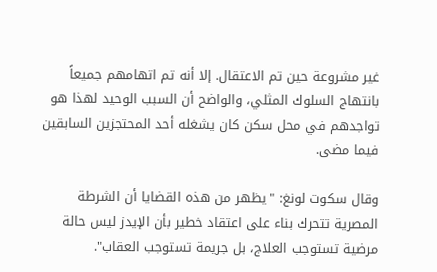غير مشروعة حين تم الاعتقال. إلا أنه تم اتهامهم جميعاً بانتهاج السلوك المثلي، والواضح أن السبب الوحيد لهذا هو تواجدهم في محل سكن كان يشغله أحد المحتجزين السابقين فيما مضى.

وقال سكوت لونغ: "يظهر من هذه القضايا أن الشرطة المصرية تتحرك بناء على اعتقاد خطير بأن الإيدز ليس حالة مرضية تستوجب العلاج، بل جريمة تستوجب العقاب".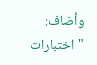وأضاف: "اختبارات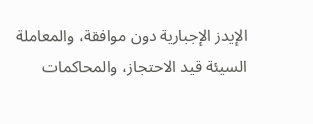الإيدز الإجبارية دون موافقة، والمعاملة السيئة قيد الاحتجاز، والمحاكمات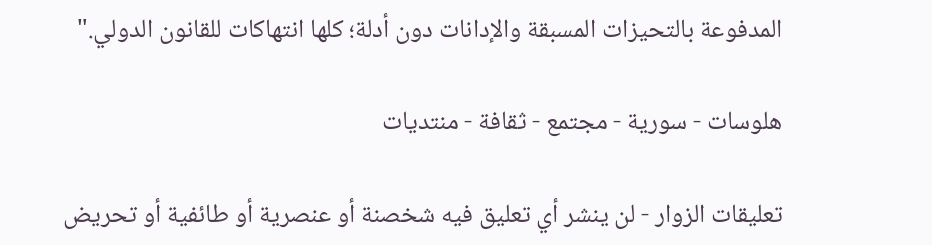المدفوعة بالتحيزات المسبقة والإدانات دون أدلة؛ كلها انتهاكات للقانون الدولي."

هلوسات - سورية - مجتمع - ثقافة - منتديات

تعليقات الزوار - لن ينشر أي تعليق فيه شخصنة أو عنصرية أو طائفية أو تحريض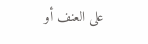على العنف أو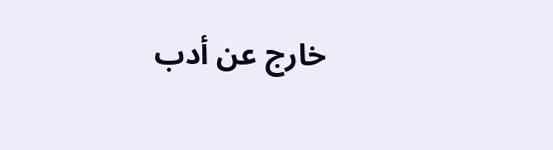خارج عن أدب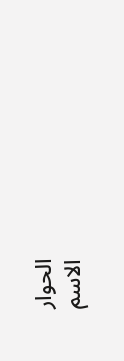الحوار
الاسم